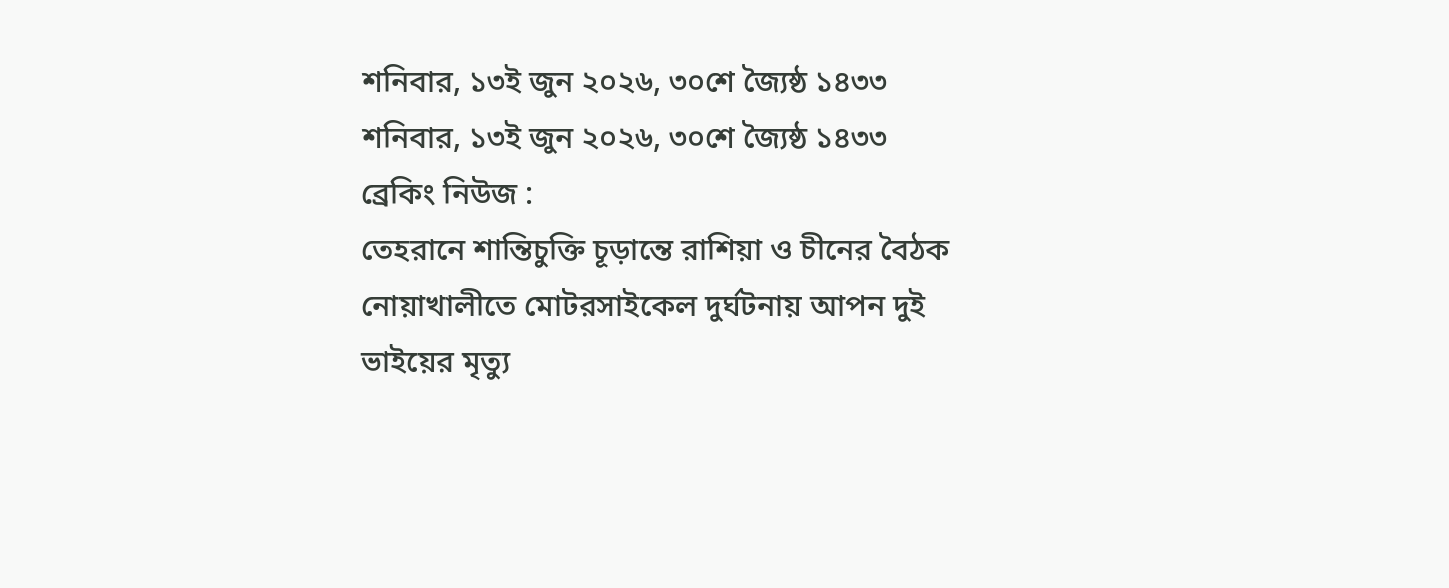শনিবার, ১৩ই জুন ২০২৬, ৩০শে জ্যৈষ্ঠ ১৪৩৩
শনিবার, ১৩ই জুন ২০২৬, ৩০শে জ্যৈষ্ঠ ১৪৩৩
ব্রেকিং নিউজ :
তেহরানে শান্তিচুক্তি চূড়ান্তে রাশিয়া ও চীনের বৈঠক নোয়াখালীতে মোটরসাইকেল দুর্ঘটনায় আপন দুই ভাইয়ের মৃত্যু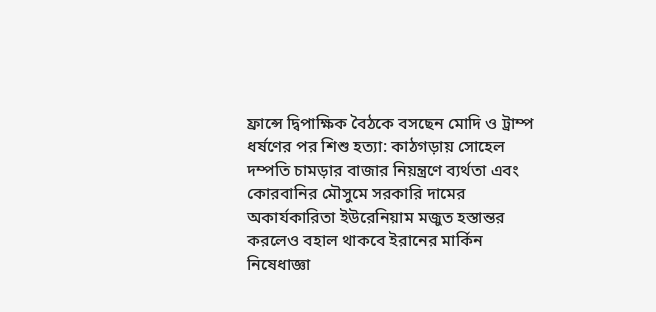ফ্রান্সে দ্বিপাক্ষিক বৈঠকে বসছেন মোদি ও ট্রাম্প ধর্ষণের পর শিশু হত্যা: কাঠগড়ায় সোহেল দম্পতি চামড়ার বাজার নিয়ন্ত্রণে ব্যর্থতা এবং কোরবানির মৌসুমে সরকারি দামের অকার্যকারিতা ইউরেনিয়াম মজুত হস্তান্তর করলেও বহাল থাকবে ইরানের মার্কিন নিষেধাজ্ঞা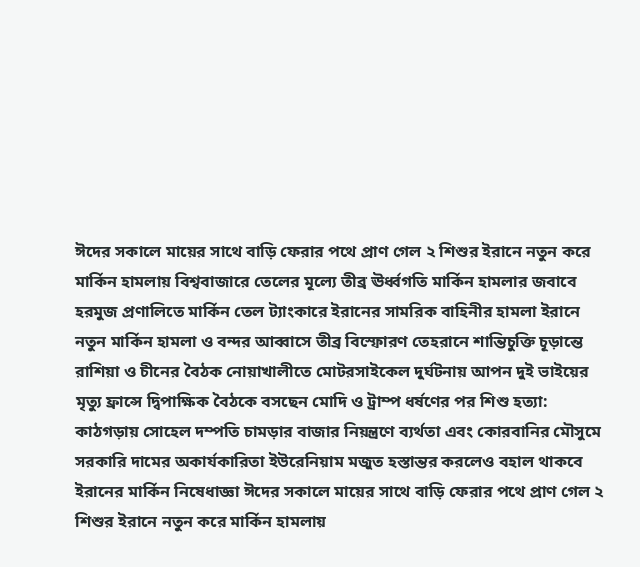ঈদের সকালে মায়ের সাথে বাড়ি ফেরার পথে প্রাণ গেল ২ শিশুর ইরানে নতুন করে মার্কিন হামলায় বিশ্ববাজারে তেলের মূল্যে তীব্র ঊর্ধ্বগতি মার্কিন হামলার জবাবে হরমুজ প্রণালিতে মার্কিন তেল ট্যাংকারে ইরানের সামরিক বাহিনীর হামলা ইরানে নতুন মার্কিন হামলা ও বন্দর আব্বাসে তীব্র বিস্ফোরণ তেহরানে শান্তিচুক্তি চূড়ান্তে রাশিয়া ও চীনের বৈঠক নোয়াখালীতে মোটরসাইকেল দুর্ঘটনায় আপন দুই ভাইয়ের মৃত্যু ফ্রান্সে দ্বিপাক্ষিক বৈঠকে বসছেন মোদি ও ট্রাম্প ধর্ষণের পর শিশু হত্যা: কাঠগড়ায় সোহেল দম্পতি চামড়ার বাজার নিয়ন্ত্রণে ব্যর্থতা এবং কোরবানির মৌসুমে সরকারি দামের অকার্যকারিতা ইউরেনিয়াম মজুত হস্তান্তর করলেও বহাল থাকবে ইরানের মার্কিন নিষেধাজ্ঞা ঈদের সকালে মায়ের সাথে বাড়ি ফেরার পথে প্রাণ গেল ২ শিশুর ইরানে নতুন করে মার্কিন হামলায়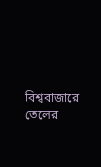বিশ্ববাজারে তেলের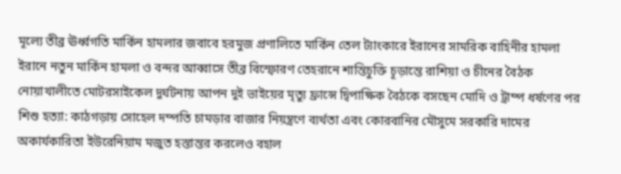মূল্যে তীব্র ঊর্ধ্বগতি মার্কিন হামলার জবাবে হরমুজ প্রণালিতে মার্কিন তেল ট্যাংকারে ইরানের সামরিক বাহিনীর হামলা ইরানে নতুন মার্কিন হামলা ও বন্দর আব্বাসে তীব্র বিস্ফোরণ তেহরানে শান্তিচুক্তি চূড়ান্তে রাশিয়া ও চীনের বৈঠক নোয়াখালীতে মোটরসাইকেল দুর্ঘটনায় আপন দুই ভাইয়ের মৃত্যু ফ্রান্সে দ্বিপাক্ষিক বৈঠকে বসছেন মোদি ও ট্রাম্প ধর্ষণের পর শিশু হত্যা: কাঠগড়ায় সোহেল দম্পতি চামড়ার বাজার নিয়ন্ত্রণে ব্যর্থতা এবং কোরবানির মৌসুমে সরকারি দামের অকার্যকারিতা ইউরেনিয়াম মজুত হস্তান্তর করলেও বহাল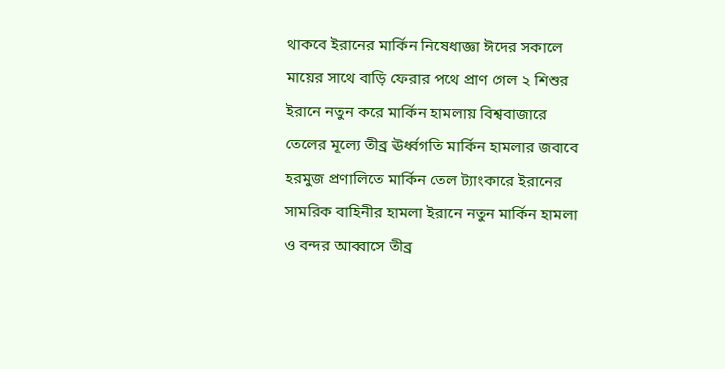থাকবে ইরানের মার্কিন নিষেধাজ্ঞা ঈদের সকালে মায়ের সাথে বাড়ি ফেরার পথে প্রাণ গেল ২ শিশুর ইরানে নতুন করে মার্কিন হামলায় বিশ্ববাজারে তেলের মূল্যে তীব্র ঊর্ধ্বগতি মার্কিন হামলার জবাবে হরমুজ প্রণালিতে মার্কিন তেল ট্যাংকারে ইরানের সামরিক বাহিনীর হামলা ইরানে নতুন মার্কিন হামলা ও বন্দর আব্বাসে তীব্র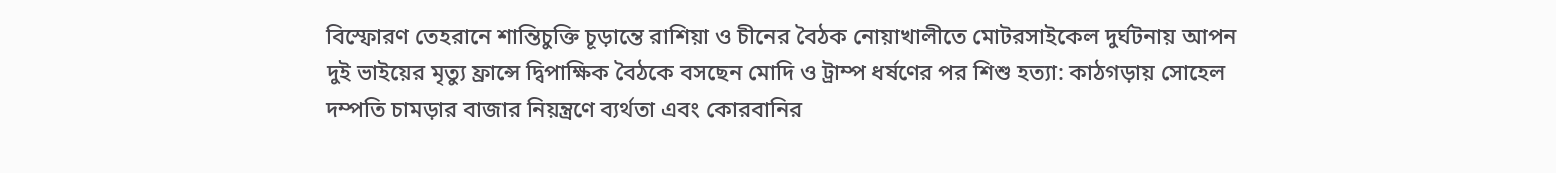বিস্ফোরণ তেহরানে শান্তিচুক্তি চূড়ান্তে রাশিয়া ও চীনের বৈঠক নোয়াখালীতে মোটরসাইকেল দুর্ঘটনায় আপন দুই ভাইয়ের মৃত্যু ফ্রান্সে দ্বিপাক্ষিক বৈঠকে বসছেন মোদি ও ট্রাম্প ধর্ষণের পর শিশু হত্যা: কাঠগড়ায় সোহেল দম্পতি চামড়ার বাজার নিয়ন্ত্রণে ব্যর্থতা এবং কোরবানির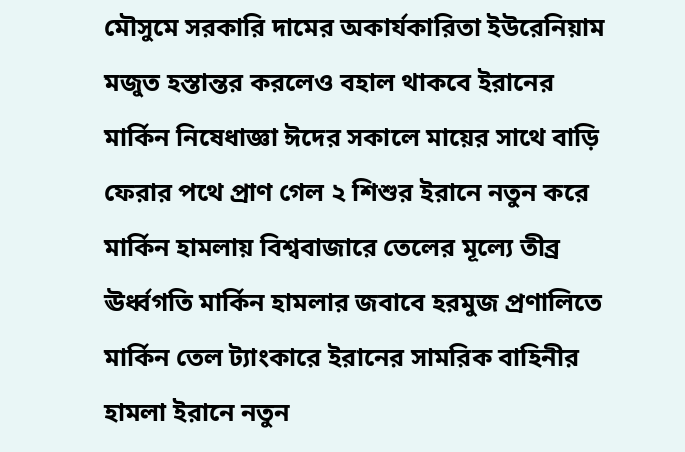মৌসুমে সরকারি দামের অকার্যকারিতা ইউরেনিয়াম মজুত হস্তান্তর করলেও বহাল থাকবে ইরানের মার্কিন নিষেধাজ্ঞা ঈদের সকালে মায়ের সাথে বাড়ি ফেরার পথে প্রাণ গেল ২ শিশুর ইরানে নতুন করে মার্কিন হামলায় বিশ্ববাজারে তেলের মূল্যে তীব্র ঊর্ধ্বগতি মার্কিন হামলার জবাবে হরমুজ প্রণালিতে মার্কিন তেল ট্যাংকারে ইরানের সামরিক বাহিনীর হামলা ইরানে নতুন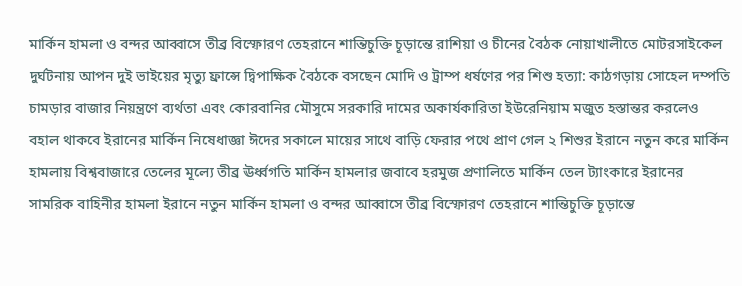মার্কিন হামলা ও বন্দর আব্বাসে তীব্র বিস্ফোরণ তেহরানে শান্তিচুক্তি চূড়ান্তে রাশিয়া ও চীনের বৈঠক নোয়াখালীতে মোটরসাইকেল দুর্ঘটনায় আপন দুই ভাইয়ের মৃত্যু ফ্রান্সে দ্বিপাক্ষিক বৈঠকে বসছেন মোদি ও ট্রাম্প ধর্ষণের পর শিশু হত্যা: কাঠগড়ায় সোহেল দম্পতি চামড়ার বাজার নিয়ন্ত্রণে ব্যর্থতা এবং কোরবানির মৌসুমে সরকারি দামের অকার্যকারিতা ইউরেনিয়াম মজুত হস্তান্তর করলেও বহাল থাকবে ইরানের মার্কিন নিষেধাজ্ঞা ঈদের সকালে মায়ের সাথে বাড়ি ফেরার পথে প্রাণ গেল ২ শিশুর ইরানে নতুন করে মার্কিন হামলায় বিশ্ববাজারে তেলের মূল্যে তীব্র ঊর্ধ্বগতি মার্কিন হামলার জবাবে হরমুজ প্রণালিতে মার্কিন তেল ট্যাংকারে ইরানের সামরিক বাহিনীর হামলা ইরানে নতুন মার্কিন হামলা ও বন্দর আব্বাসে তীব্র বিস্ফোরণ তেহরানে শান্তিচুক্তি চূড়ান্তে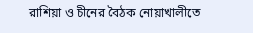রাশিয়া ও চীনের বৈঠক নোয়াখালীতে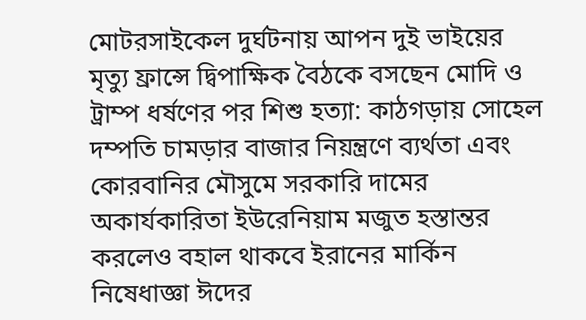মোটরসাইকেল দুর্ঘটনায় আপন দুই ভাইয়ের মৃত্যু ফ্রান্সে দ্বিপাক্ষিক বৈঠকে বসছেন মোদি ও ট্রাম্প ধর্ষণের পর শিশু হত্যা: কাঠগড়ায় সোহেল দম্পতি চামড়ার বাজার নিয়ন্ত্রণে ব্যর্থতা এবং কোরবানির মৌসুমে সরকারি দামের অকার্যকারিতা ইউরেনিয়াম মজুত হস্তান্তর করলেও বহাল থাকবে ইরানের মার্কিন নিষেধাজ্ঞা ঈদের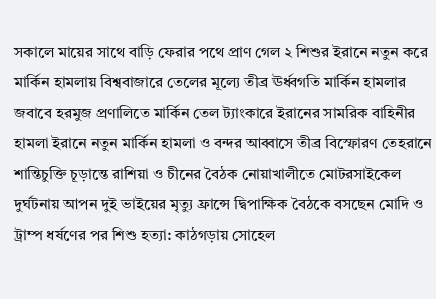সকালে মায়ের সাথে বাড়ি ফেরার পথে প্রাণ গেল ২ শিশুর ইরানে নতুন করে মার্কিন হামলায় বিশ্ববাজারে তেলের মূল্যে তীব্র ঊর্ধ্বগতি মার্কিন হামলার জবাবে হরমুজ প্রণালিতে মার্কিন তেল ট্যাংকারে ইরানের সামরিক বাহিনীর হামলা ইরানে নতুন মার্কিন হামলা ও বন্দর আব্বাসে তীব্র বিস্ফোরণ তেহরানে শান্তিচুক্তি চূড়ান্তে রাশিয়া ও চীনের বৈঠক নোয়াখালীতে মোটরসাইকেল দুর্ঘটনায় আপন দুই ভাইয়ের মৃত্যু ফ্রান্সে দ্বিপাক্ষিক বৈঠকে বসছেন মোদি ও ট্রাম্প ধর্ষণের পর শিশু হত্যা: কাঠগড়ায় সোহেল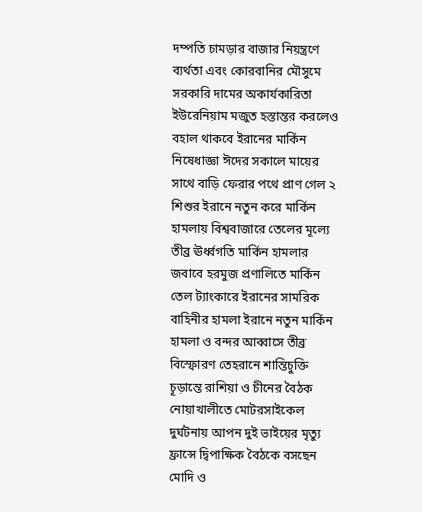দম্পতি চামড়ার বাজার নিয়ন্ত্রণে ব্যর্থতা এবং কোরবানির মৌসুমে সরকারি দামের অকার্যকারিতা ইউরেনিয়াম মজুত হস্তান্তর করলেও বহাল থাকবে ইরানের মার্কিন নিষেধাজ্ঞা ঈদের সকালে মায়ের সাথে বাড়ি ফেরার পথে প্রাণ গেল ২ শিশুর ইরানে নতুন করে মার্কিন হামলায় বিশ্ববাজারে তেলের মূল্যে তীব্র ঊর্ধ্বগতি মার্কিন হামলার জবাবে হরমুজ প্রণালিতে মার্কিন তেল ট্যাংকারে ইরানের সামরিক বাহিনীর হামলা ইরানে নতুন মার্কিন হামলা ও বন্দর আব্বাসে তীব্র বিস্ফোরণ তেহরানে শান্তিচুক্তি চূড়ান্তে রাশিয়া ও চীনের বৈঠক নোয়াখালীতে মোটরসাইকেল দুর্ঘটনায় আপন দুই ভাইয়ের মৃত্যু ফ্রান্সে দ্বিপাক্ষিক বৈঠকে বসছেন মোদি ও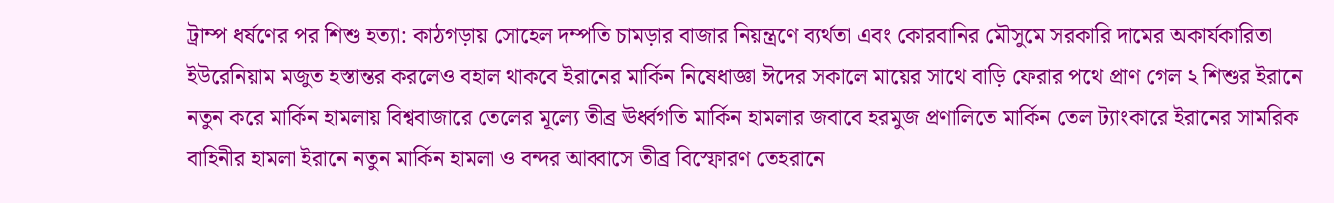ট্রাম্প ধর্ষণের পর শিশু হত্যা: কাঠগড়ায় সোহেল দম্পতি চামড়ার বাজার নিয়ন্ত্রণে ব্যর্থতা এবং কোরবানির মৌসুমে সরকারি দামের অকার্যকারিতা ইউরেনিয়াম মজুত হস্তান্তর করলেও বহাল থাকবে ইরানের মার্কিন নিষেধাজ্ঞা ঈদের সকালে মায়ের সাথে বাড়ি ফেরার পথে প্রাণ গেল ২ শিশুর ইরানে নতুন করে মার্কিন হামলায় বিশ্ববাজারে তেলের মূল্যে তীব্র ঊর্ধ্বগতি মার্কিন হামলার জবাবে হরমুজ প্রণালিতে মার্কিন তেল ট্যাংকারে ইরানের সামরিক বাহিনীর হামলা ইরানে নতুন মার্কিন হামলা ও বন্দর আব্বাসে তীব্র বিস্ফোরণ তেহরানে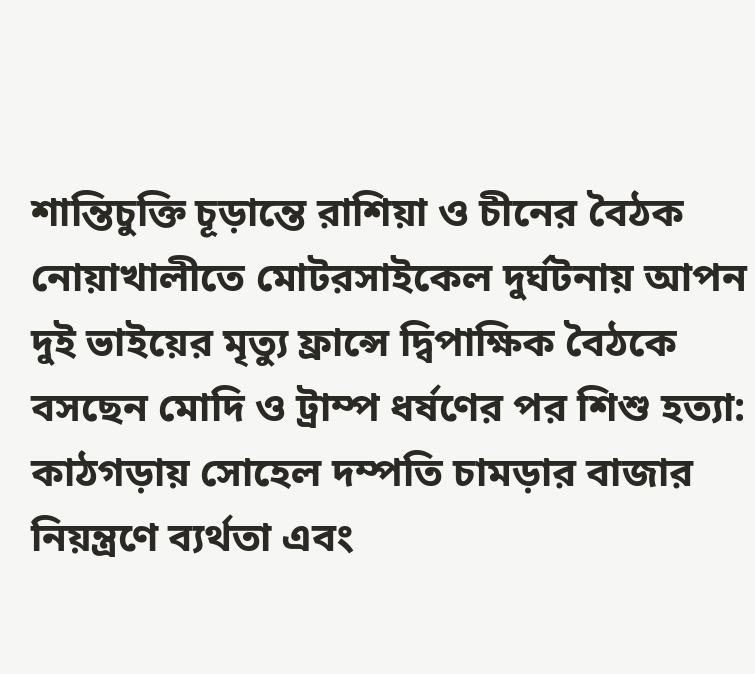শান্তিচুক্তি চূড়ান্তে রাশিয়া ও চীনের বৈঠক নোয়াখালীতে মোটরসাইকেল দুর্ঘটনায় আপন দুই ভাইয়ের মৃত্যু ফ্রান্সে দ্বিপাক্ষিক বৈঠকে বসছেন মোদি ও ট্রাম্প ধর্ষণের পর শিশু হত্যা: কাঠগড়ায় সোহেল দম্পতি চামড়ার বাজার নিয়ন্ত্রণে ব্যর্থতা এবং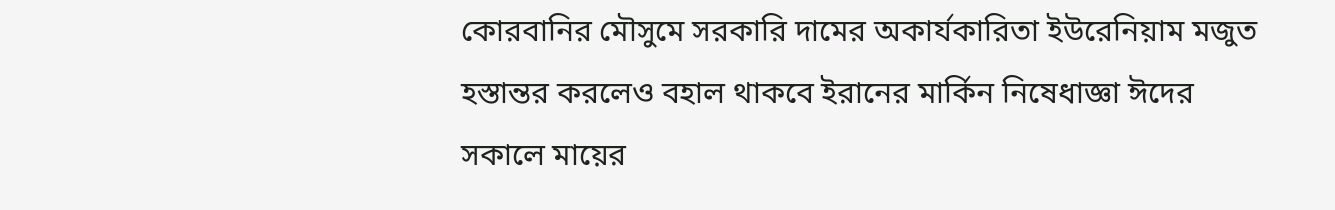কোরবানির মৌসুমে সরকারি দামের অকার্যকারিতা ইউরেনিয়াম মজুত হস্তান্তর করলেও বহাল থাকবে ইরানের মার্কিন নিষেধাজ্ঞা ঈদের সকালে মায়ের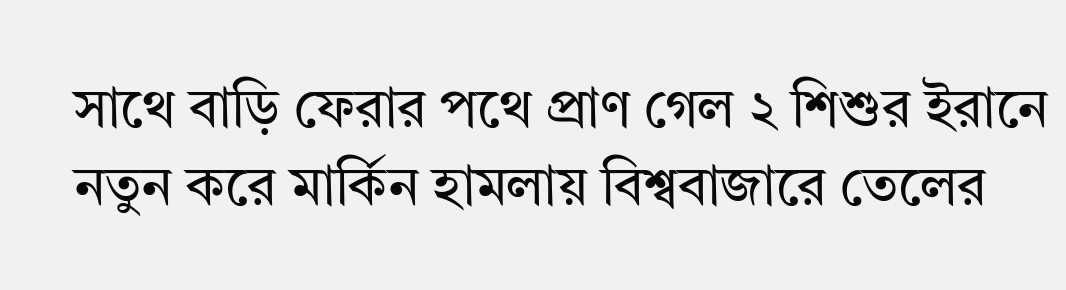সাথে বাড়ি ফেরার পথে প্রাণ গেল ২ শিশুর ইরানে নতুন করে মার্কিন হামলায় বিশ্ববাজারে তেলের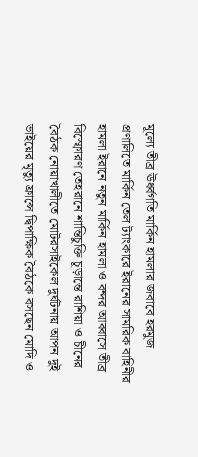মূল্যে তীব্র ঊর্ধ্বগতি মার্কিন হামলার জবাবে হরমুজ প্রণালিতে মার্কিন তেল ট্যাংকারে ইরানের সামরিক বাহিনীর হামলা ইরানে নতুন মার্কিন হামলা ও বন্দর আব্বাসে তীব্র বিস্ফোরণ তেহরানে শান্তিচুক্তি চূড়ান্তে রাশিয়া ও চীনের বৈঠক নোয়াখালীতে মোটরসাইকেল দুর্ঘটনায় আপন দুই ভাইয়ের মৃত্যু ফ্রান্সে দ্বিপাক্ষিক বৈঠকে বসছেন মোদি ও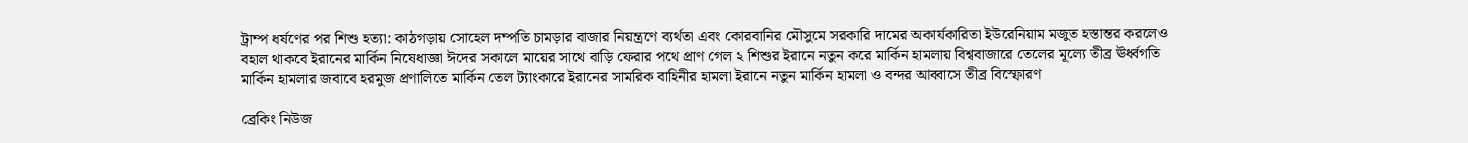ট্রাম্প ধর্ষণের পর শিশু হত্যা: কাঠগড়ায় সোহেল দম্পতি চামড়ার বাজার নিয়ন্ত্রণে ব্যর্থতা এবং কোরবানির মৌসুমে সরকারি দামের অকার্যকারিতা ইউরেনিয়াম মজুত হস্তান্তর করলেও বহাল থাকবে ইরানের মার্কিন নিষেধাজ্ঞা ঈদের সকালে মায়ের সাথে বাড়ি ফেরার পথে প্রাণ গেল ২ শিশুর ইরানে নতুন করে মার্কিন হামলায় বিশ্ববাজারে তেলের মূল্যে তীব্র ঊর্ধ্বগতি মার্কিন হামলার জবাবে হরমুজ প্রণালিতে মার্কিন তেল ট্যাংকারে ইরানের সামরিক বাহিনীর হামলা ইরানে নতুন মার্কিন হামলা ও বন্দর আব্বাসে তীব্র বিস্ফোরণ

ব্রেকিং নিউজ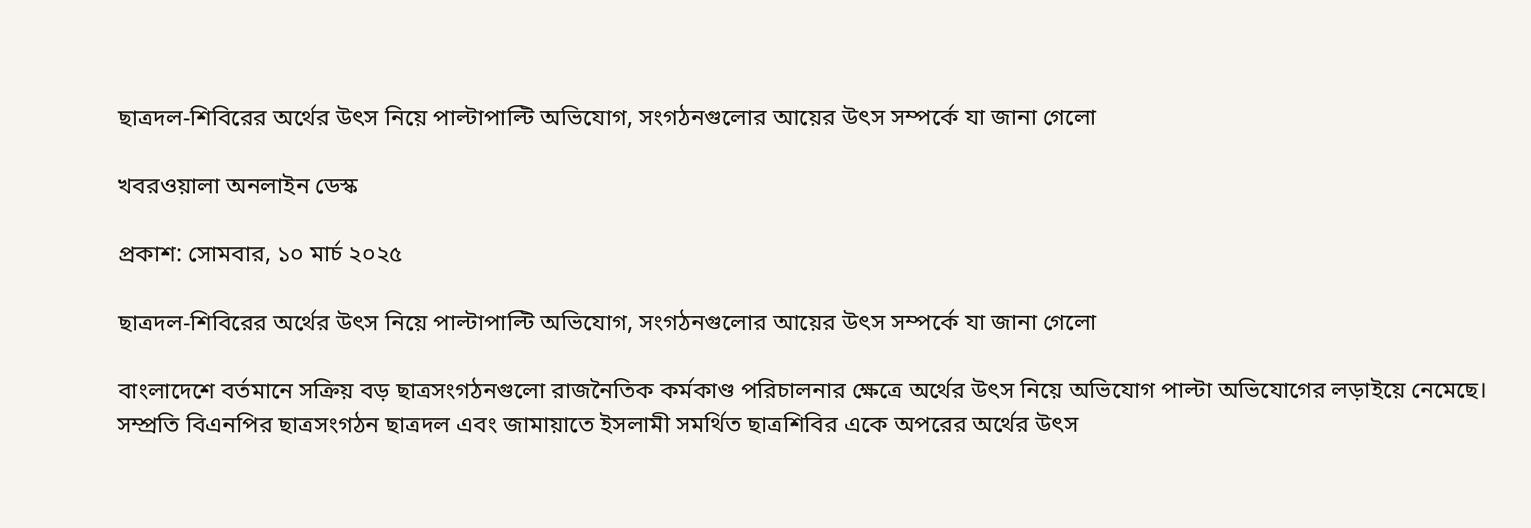ছাত্রদল-শিবিরের অর্থের উৎস নিয়ে পাল্টাপাল্টি অভিযোগ, সংগঠনগুলোর আয়ের উৎস সম্পর্কে যা জানা গেলো

খবরওয়ালা অনলাইন ডেস্ক

প্রকাশ: সোমবার, ১০ মার্চ ২০২৫

ছাত্রদল-শিবিরের অর্থের উৎস নিয়ে পাল্টাপাল্টি অভিযোগ, সংগঠনগুলোর আয়ের উৎস সম্পর্কে যা জানা গেলো

বাংলাদেশে বর্তমানে সক্রিয় বড় ছাত্রসংগঠনগুলো রাজনৈতিক কর্মকাণ্ড পরিচালনার ক্ষেত্রে অর্থের উৎস নিয়ে অভিযোগ পাল্টা অভিযোগের লড়াইয়ে নেমেছে। সম্প্রতি বিএনপির ছাত্রসংগঠন ছাত্রদল এবং জামায়াতে ইসলামী সমর্থিত ছাত্রশিবির একে অপরের অর্থের উৎস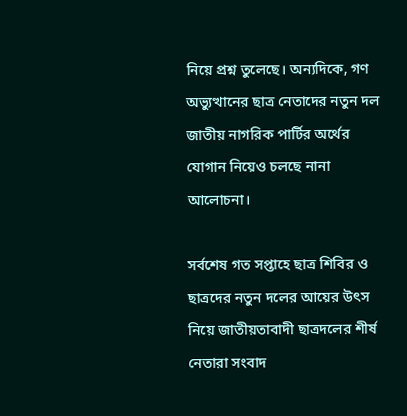নিয়ে প্রশ্ন তুলেছে। অন্যদিকে, গণ অভ্যুত্থানের ছাত্র নেতাদের নতুন দল জাতীয় নাগরিক পার্টির অর্থের যোগান নিয়েও চলছে নানা আলোচনা।

সর্বশেষ গত সপ্তাহে ছাত্র শিবির ও ছাত্রদের নতুন দলের আয়ের উৎস নিয়ে জাতীয়তাবাদী ছাত্রদলের শীর্ষ নেতারা সংবাদ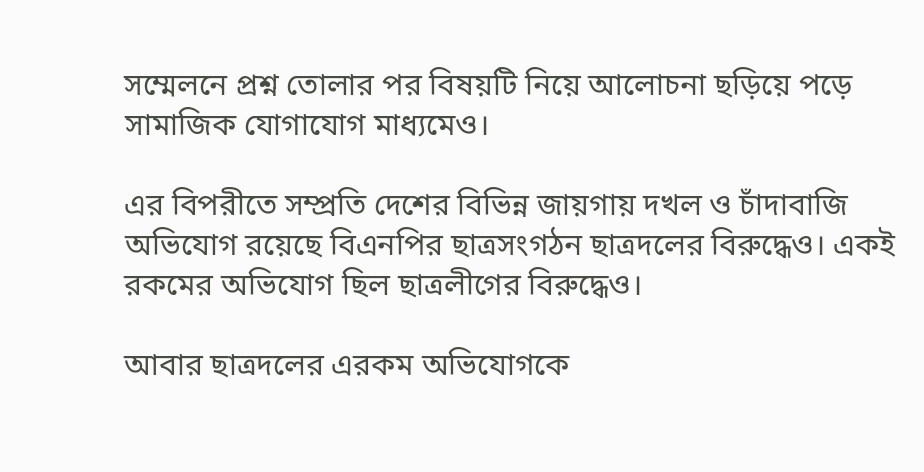সম্মেলনে প্রশ্ন তোলার পর বিষয়টি নিয়ে আলোচনা ছড়িয়ে পড়ে সামাজিক যোগাযোগ মাধ্যমেও।

এর বিপরীতে সম্প্রতি দেশের বিভিন্ন জায়গায় দখল ও চাঁদাবাজি অভিযোগ রয়েছে বিএনপির ছাত্রসংগঠন ছাত্রদলের বিরুদ্ধেও। একই রকমের অভিযোগ ছিল ছাত্রলীগের বিরুদ্ধেও।

আবার ছাত্রদলের এরকম অভিযোগকে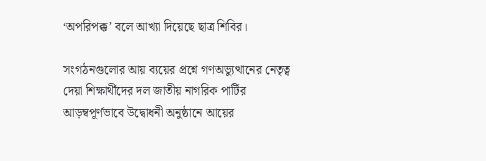‘অপরিপক্ক’ বলে আখ্যা দিয়েছে ছাত্র শিবির।

সংগঠনগুলোর আয় ব্যয়ের প্রশ্নে গণঅভ্যুত্থানের নেতৃত্ব দেয়া শিক্ষার্থীদের দল জাতীয় নাগরিক পার্টির আড়ম্বপূর্ণভাবে উদ্বোধনী অনুষ্ঠানে আয়ের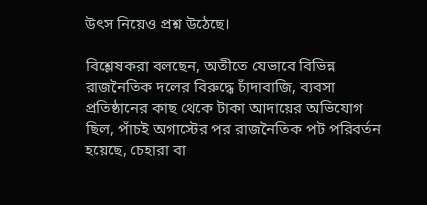উৎস নিয়েও প্রশ্ন উঠেছে।

বিশ্লেষকরা বলছেন, অতীতে যেভাবে বিভিন্ন রাজনৈতিক দলের বিরুদ্ধে চাঁদাবাজি, ব্যবসা প্রতিষ্ঠানের কাছ থেকে টাকা আদায়ের অভিযোগ ছিল, পাঁচই অগাস্টের পর রাজনৈতিক পট পরিবর্তন হয়েছে, চেহারা বা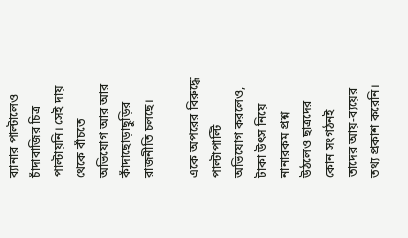ব্যানার পাল্টালেও চাঁদাবাজির চিত্র পাল্টায়নি। সেই দায় থেকে বাঁচতে অভিযোগ আর আর কাঁদাছোড়াছুড়ির রাজনীতি চলছে।

একে অপরের বিরুদ্ধে পাল্টাপাল্টি অভিযোগ করলেও, টাকা উৎস নিয়ে নানারকম প্রশ্ন উঠলেও ছাত্রদের কোন সংগঠনই তাদের আয়-ব্যয়ের তথ্য প্রকাশ করেনি।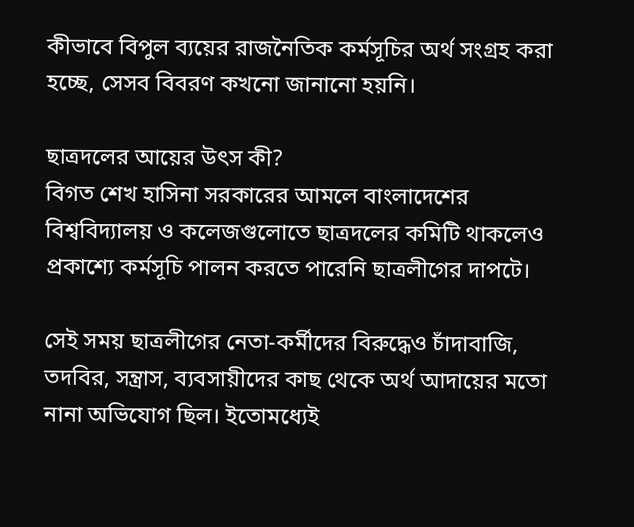কীভাবে বিপুল ব্যয়ের রাজনৈতিক কর্মসূচির অর্থ সংগ্রহ করা হচ্ছে, সেসব বিবরণ কখনো জানানো হয়নি।

ছাত্রদলের আয়ের উৎস কী?
বিগত শেখ হাসিনা সরকারের আমলে বাংলাদেশের বিশ্ববিদ্যালয় ও কলেজগুলোতে ছাত্রদলের কমিটি থাকলেও প্রকাশ্যে কর্মসূচি পালন করতে পারেনি ছাত্রলীগের দাপটে।

সেই সময় ছাত্রলীগের নেতা-কর্মীদের বিরুদ্ধেও চাঁদাবাজি, তদবির, সন্ত্রাস, ব্যবসায়ীদের কাছ থেকে অর্থ আদায়ের মতো নানা অভিযোগ ছিল। ইতোমধ্যেই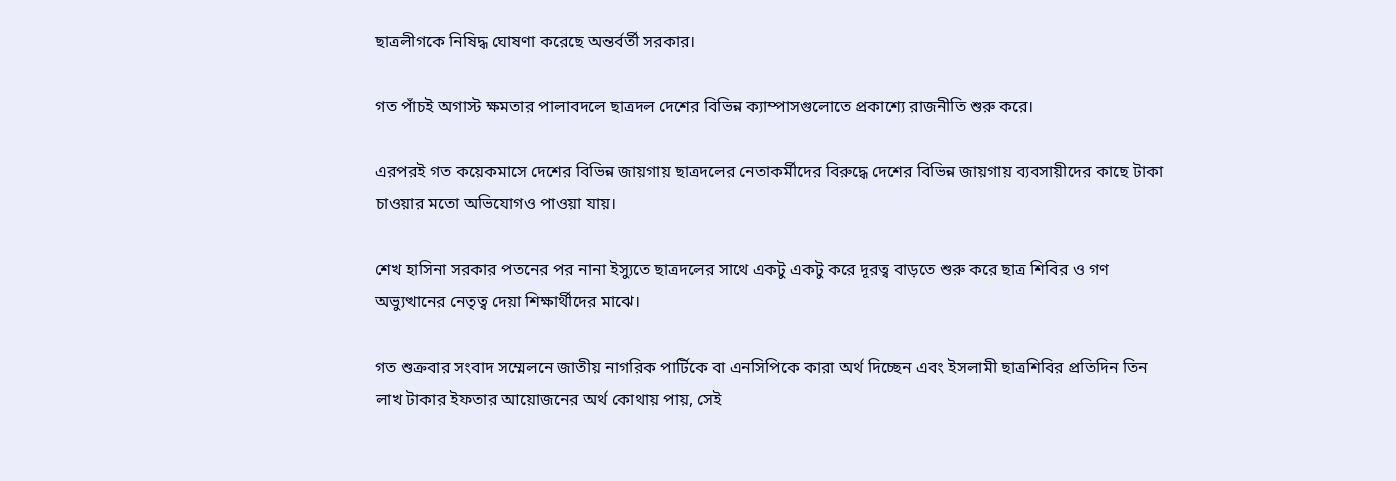ছাত্রলীগকে নিষিদ্ধ ঘোষণা করেছে অন্তর্বর্তী সরকার।

গত পাঁচই অগাস্ট ক্ষমতার পালাবদলে ছাত্রদল দেশের বিভিন্ন ক্যাম্পাসগুলোতে প্রকাশ্যে রাজনীতি শুরু করে।

এরপরই গত কয়েকমাসে দেশের বিভিন্ন জায়গায় ছাত্রদলের নেতাকর্মীদের বিরুদ্ধে দেশের বিভিন্ন জায়গায় ব্যবসায়ীদের কাছে টাকা চাওয়ার মতো অভিযোগও পাওয়া যায়।

শেখ হাসিনা সরকার পতনের পর নানা ইস্যুতে ছাত্রদলের সাথে একটু একটু করে দূরত্ব বাড়তে শুরু করে ছাত্র শিবির ও গণ অভ্যুত্থানের নেতৃত্ব দেয়া শিক্ষার্থীদের মাঝে।

গত শুক্রবার সংবাদ সম্মেলনে জাতীয় নাগরিক পার্টিকে বা এনসিপিকে কারা অর্থ দিচ্ছেন এবং ইসলামী ছাত্রশিবির প্রতিদিন তিন লাখ টাকার ইফতার আয়োজনের অর্থ কোথায় পায়, সেই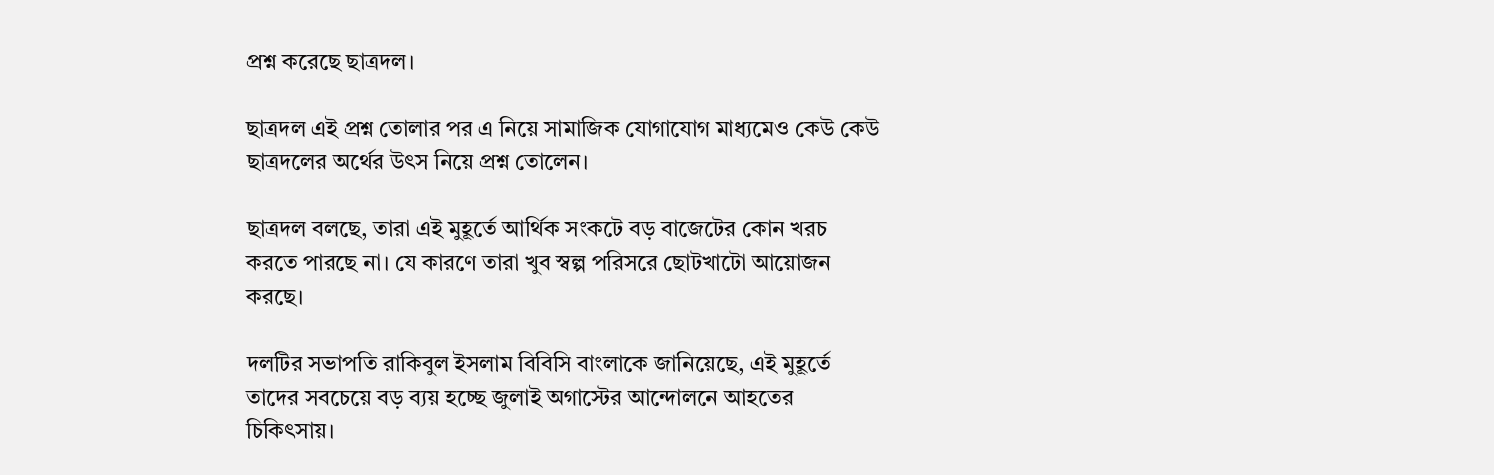প্রশ্ন করেছে ছাত্রদল।

ছাত্রদল এই প্রশ্ন তোলার পর এ নিয়ে সামাজিক যোগাযোগ মাধ্যমেও কেউ কেউ ছাত্রদলের অর্থের উৎস নিয়ে প্রশ্ন তোলেন।

ছাত্রদল বলছে, তারা এই মুহূর্তে আর্থিক সংকটে বড় বাজেটের কোন খরচ করতে পারছে না। যে কারণে তারা খুব স্বল্প পরিসরে ছোটখাটো আয়োজন করছে।

দলটির সভাপতি রাকিবুল ইসলাম বিবিসি বাংলাকে জানিয়েছে, এই মুহূর্তে তাদের সবচেয়ে বড় ব্যয় হচ্ছে জুলাই অগাস্টের আন্দোলনে আহতের চিকিৎসায়।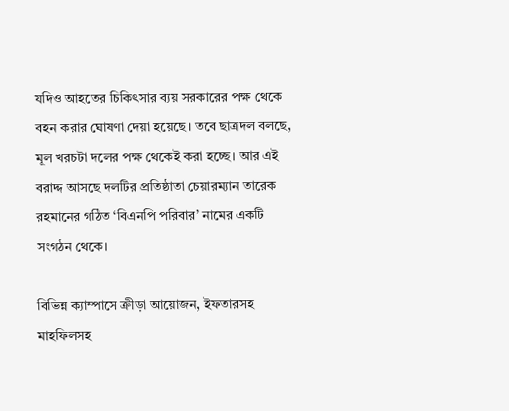যদিও আহতের চিকিৎসার ব্যয় সরকারের পক্ষ থেকে বহন করার ঘোষণা দেয়া হয়েছে। তবে ছাত্রদল বলছে, মূল খরচটা দলের পক্ষ থেকেই করা হচ্ছে। আর এই বরাদ্দ আসছে দলটির প্রতিষ্ঠাতা চেয়ারম্যান তারেক রহমানের গঠিত ‘বিএনপি পরিবার’ নামের একটি সংগঠন থেকে।

বিভিন্ন ক্যাম্পাসে ক্রীড়া আয়োজন, ইফতারসহ মাহফিলসহ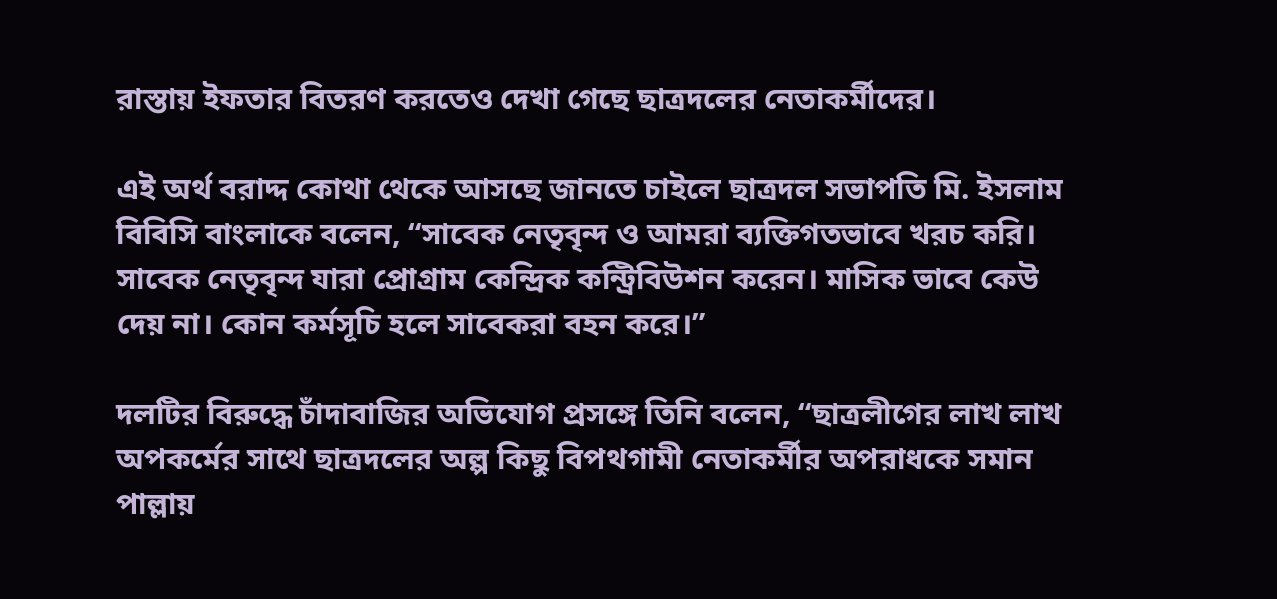রাস্তায় ইফতার বিতরণ করতেও দেখা গেছে ছাত্রদলের নেতাকর্মীদের।

এই অর্থ বরাদ্দ কোথা থেকে আসছে জানতে চাইলে ছাত্রদল সভাপতি মি. ইসলাম বিবিসি বাংলাকে বলেন, “সাবেক নেতৃবৃন্দ ও আমরা ব্যক্তিগতভাবে খরচ করি। সাবেক নেতৃবৃন্দ যারা প্রোগ্রাম কেন্দ্রিক কন্ট্রিবিউশন করেন। মাসিক ভাবে কেউ দেয় না। কোন কর্মসূচি হলে সাবেকরা বহন করে।”

দলটির বিরুদ্ধে চাঁদাবাজির অভিযোগ প্রসঙ্গে তিনি বলেন, “ছাত্রলীগের লাখ লাখ অপকর্মের সাথে ছাত্রদলের অল্প কিছু বিপথগামী নেতাকর্মীর অপরাধকে সমান পাল্লায়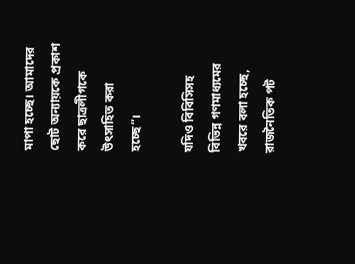মাপা হচ্ছে। আমাদের ছোট অন্যায়কে প্রকাশ করে ছাত্রলীগকে উৎসাহিত করা হচ্ছে”।

যদিও বিবিসিসহ বিভিন্ন গণমাধ্যমের খবরে বলা হচ্ছে, রাজনৈতিক পট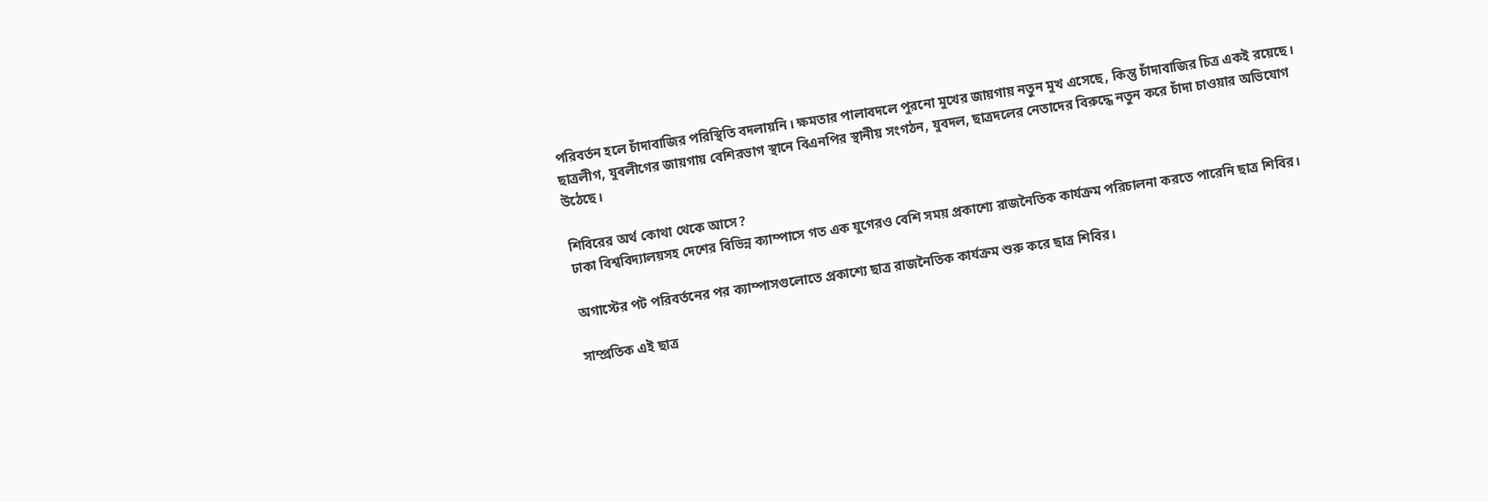পরিবর্তন হলে চাঁদাবাজির পরিস্থিতি বদলায়নি। ক্ষমতার পালাবদলে পুরনো মুখের জায়গায় নতুন মুখ এসেছে, কিন্তু চাঁদাবাজির চিত্র একই রয়েছে। ছাত্রলীগ, যুবলীগের জায়গায় বেশিরভাগ স্থানে বিএনপির স্থানীয় সংগঠন, যুবদল, ছাত্রদলের নেতাদের বিরুদ্ধে নতুন করে চাঁদা চাওয়ার অভিযোগ উঠেছে।

শিবিরের অর্থ কোথা থেকে আসে?
ঢাকা বিশ্ববিদ্যালয়সহ দেশের বিভিন্ন ক্যাম্পাসে গত এক যুগেরও বেশি সময় প্রকাশ্যে রাজনৈতিক কার্যক্রম পরিচালনা করতে পারেনি ছাত্র শিবির।

অগাস্টের পট পরিবর্তনের পর ক্যাম্পাসগুলোতে প্রকাশ্যে ছাত্র রাজনৈতিক কার্যক্রম শুরু করে ছাত্র শিবির।

সাম্প্রতিক এই ছাত্র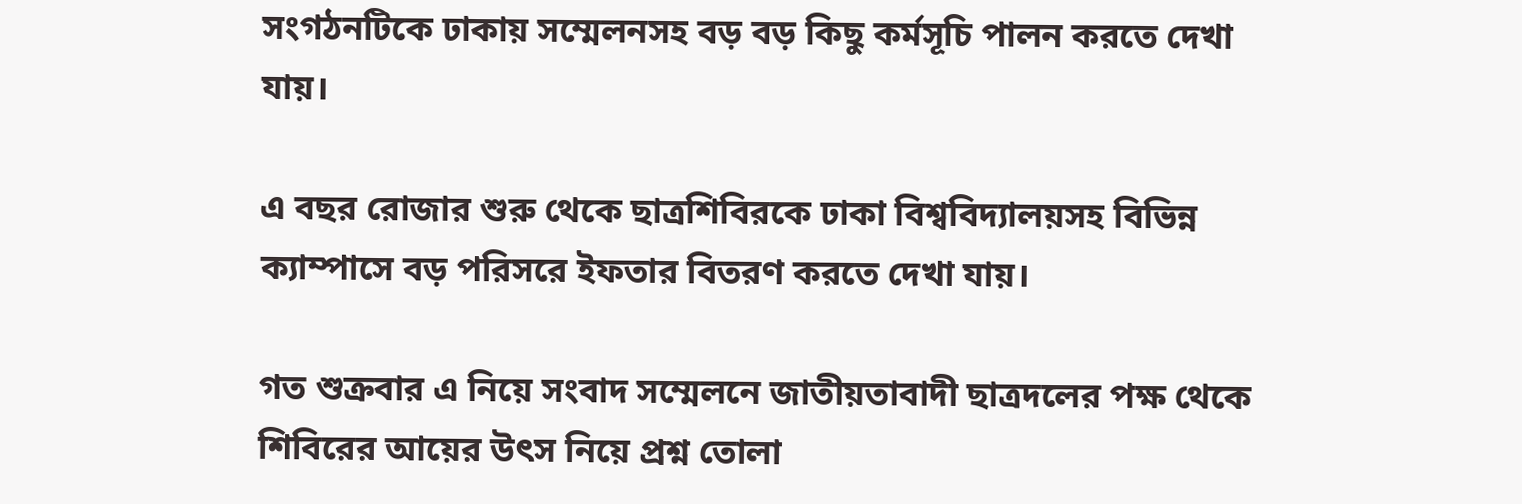সংগঠনটিকে ঢাকায় সম্মেলনসহ বড় বড় কিছু কর্মসূচি পালন করতে দেখা যায়।

এ বছর রোজার শুরু থেকে ছাত্রশিবিরকে ঢাকা বিশ্ববিদ্যালয়সহ বিভিন্ন ক্যাম্পাসে বড় পরিসরে ইফতার বিতরণ করতে দেখা যায়।

গত শুক্রবার এ নিয়ে সংবাদ সম্মেলনে জাতীয়তাবাদী ছাত্রদলের পক্ষ থেকে শিবিরের আয়ের উৎস নিয়ে প্রশ্ন তোলা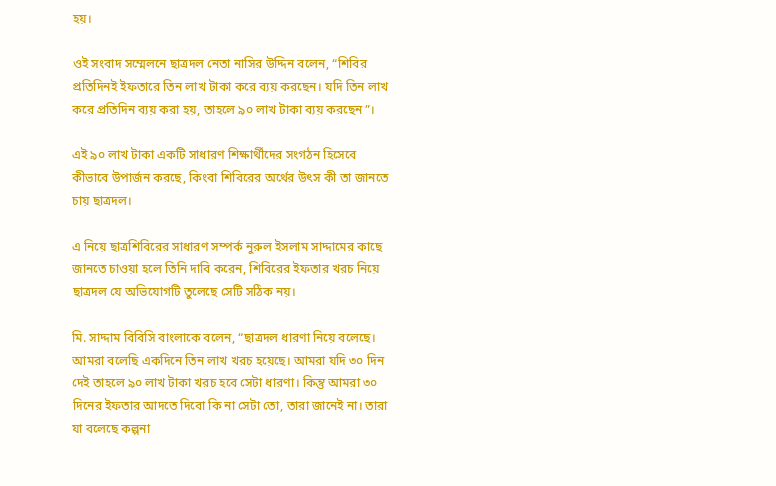হয়।

ওই সংবাদ সম্মেলনে ছাত্রদল নেতা নাসির উদ্দিন বলেন, “শিবির প্রতিদিনই ইফতারে তিন লাখ টাকা করে ব্যয় করছেন। যদি তিন লাখ করে প্রতিদিন ব্যয় করা হয়, তাহলে ৯০ লাখ টাকা ব্যয় করছেন”।

এই ৯০ লাখ টাকা একটি সাধারণ শিক্ষার্থীদের সংগঠন হিসেবে কীভাবে উপার্জন করছে, কিংবা শিবিরের অর্থের উৎস কী তা জানতে চায় ছাত্রদল।

এ নিয়ে ছাত্রশিবিরের সাধারণ সম্পর্ক নুরুল ইসলাম সাদ্দামের কাছে জানতে চাওয়া হলে তিনি দাবি করেন, শিবিরের ইফতার খরচ নিয়ে ছাত্রদল যে অভিযোগটি তুলেছে সেটি সঠিক নয়।

মি. সাদ্দাম বিবিসি বাংলাকে বলেন, “ছাত্রদল ধারণা নিয়ে বলেছে। আমরা বলেছি একদিনে তিন লাখ খরচ হয়েছে। আমরা যদি ৩০ দিন দেই তাহলে ৯০ লাখ টাকা খরচ হবে সেটা ধারণা। কিন্তু আমরা ৩০ দিনের ইফতার আদতে দিবো কি না সেটা তো, তারা জানেই না। তারা যা বলেছে কল্পনা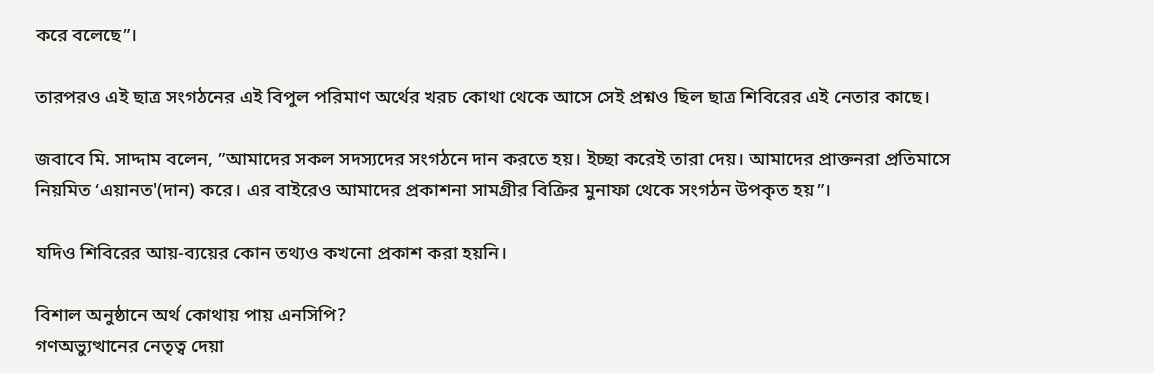করে বলেছে”।

তারপরও এই ছাত্র সংগঠনের এই বিপুল পরিমাণ অর্থের খরচ কোথা থেকে আসে সেই প্রশ্নও ছিল ছাত্র শিবিরের এই নেতার কাছে।

জবাবে মি. সাদ্দাম বলেন, ”আমাদের সকল সদস্যদের সংগঠনে দান করতে হয়। ইচ্ছা করেই তারা দেয়। আমাদের প্রাক্তনরা প্রতিমাসে নিয়মিত ‘এয়ানত'(দান) করে। এর বাইরেও আমাদের প্রকাশনা সামগ্রীর বিক্রির মুনাফা থেকে সংগঠন উপকৃত হয়”।

যদিও শিবিরের আয়-ব্যয়ের কোন তথ্যও কখনো প্রকাশ করা হয়নি।

বিশাল অনুষ্ঠানে অর্থ কোথায় পায় এনসিপি?
গণঅভ্যুত্থানের নেতৃত্ব দেয়া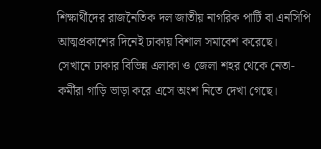শিক্ষার্থীদের রাজনৈতিক দল জাতীয় নাগরিক পার্টি বা এনসিপি আত্মপ্রকাশের দিনেই ঢাকায় বিশাল সমাবেশ করেছে। সেখানে ঢাকার বিভিন্ন এলাকা ও জেলা শহর থেকে নেতা-কর্মীরা গাড়ি ভাড়া করে এসে অংশ নিতে দেখা গেছে।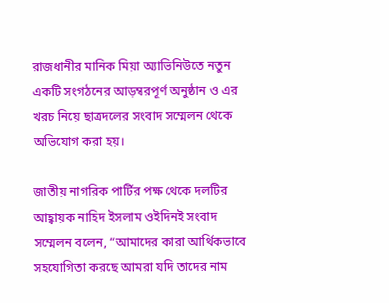রাজধানীর মানিক মিয়া অ্যাভিনিউতে নতুন একটি সংগঠনের আড়ম্বরপূর্ণ অনুষ্ঠান ও এর খরচ নিয়ে ছাত্রদলের সংবাদ সম্মেলন থেকে অভিযোগ করা হয়।

জাতীয় নাগরিক পার্টির পক্ষ থেকে দলটির আহ্বায়ক নাহিদ ইসলাম ওইদিনই সংবাদ সম্মেলন বলেন, “আমাদের কারা আর্থিকভাবে সহযোগিতা করছে আমরা যদি তাদের নাম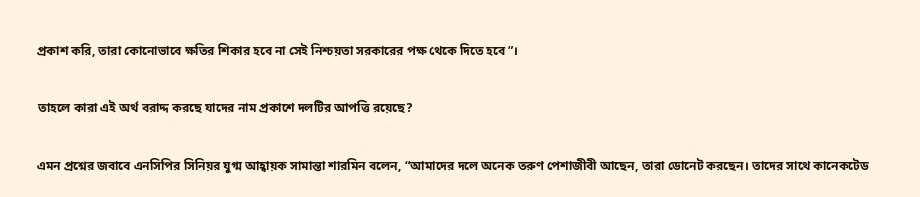প্রকাশ করি, তারা কোনোভাবে ক্ষতির শিকার হবে না সেই নিশ্চয়তা সরকারের পক্ষ থেকে দিতে হবে”।

তাহলে কারা এই অর্থ বরাদ্দ করছে যাদের নাম প্রকাশে দলটির আপত্তি রয়েছে?

এমন প্রশ্নের জবাবে এনসিপির সিনিয়র যুগ্ম আহ্বায়ক সামান্তা শারমিন বলেন, “আমাদের দলে অনেক তরুণ পেশাজীবী আছেন, তারা ডোনেট করছেন। তাদের সাথে কানেকটেড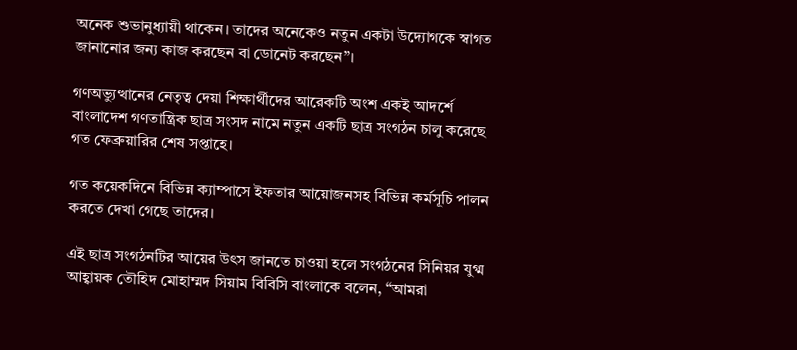অনেক শুভানুধ্যায়ী থাকেন। তাদের অনেকেও নতুন একটা উদ্যোগকে স্বাগত জানানোর জন্য কাজ করছেন বা ডোনেট করছেন”।

গণঅভ্যুত্থানের নেতৃত্ব দেয়া শিক্ষার্থীদের আরেকটি অংশ একই আদর্শে বাংলাদেশ গণতান্ত্রিক ছাত্র সংসদ নামে নতুন একটি ছাত্র সংগঠন চালু করেছে গত ফেব্রুয়ারির শেষ সপ্তাহে।

গত কয়েকদিনে বিভিন্ন ক্যাম্পাসে ইফতার আয়োজনসহ বিভিন্ন কর্মসূচি পালন করতে দেখা গেছে তাদের।

এই ছাত্র সংগঠনটির আয়ের উৎস জানতে চাওয়া হলে সংগঠনের সিনিয়র যুগ্ম আহ্বায়ক তৌহিদ মোহাম্মদ সিয়াম বিবিসি বাংলাকে বলেন, “আমরা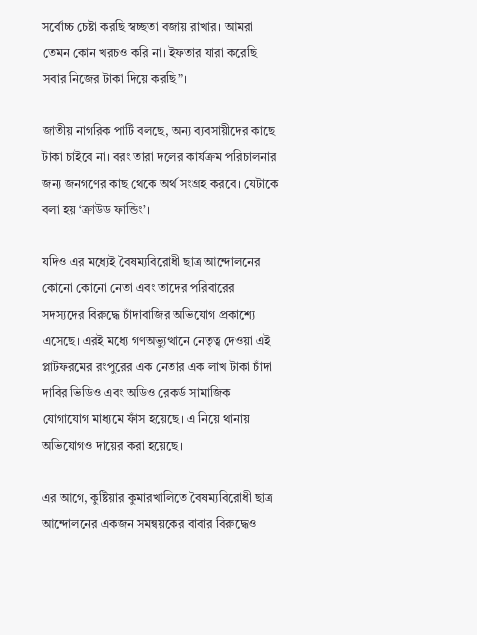সর্বোচ্চ চেষ্টা করছি স্বচ্ছতা বজায় রাখার। আমরা তেমন কোন খরচও করি না। ইফতার যারা করেছি সবার নিজের টাকা দিয়ে করছি”।

জাতীয় নাগরিক পার্টি বলছে, অন্য ব্যবসায়ীদের কাছে টাকা চাইবে না। বরং তারা দলের কার্যক্রম পরিচালনার জন্য জনগণের কাছ থেকে অর্থ সংগ্রহ করবে। যেটাকে বলা হয় ‘ক্রাউড ফান্ডিং’।

যদিও এর মধ্যেই বৈষম্যবিরোধী ছাত্র আন্দোলনের কোনো কোনো নেতা এবং তাদের পরিবারের সদস্যদের বিরুদ্ধে চাঁদাবাজির অভিযোগ প্রকাশ্যে এসেছে। এরই মধ্যে গণঅভ্যুত্থানে নেতৃত্ব দেওয়া এই প্লাটফরমের রংপুরের এক নেতার এক লাখ টাকা চাঁদা দাবির ভিডিও এবং অডিও রেকর্ড সামাজিক যোগাযোগ মাধ্যমে ফাঁস হয়েছে। এ নিয়ে থানায় অভিযোগও দায়ের করা হয়েছে।

এর আগে, কুষ্টিয়ার কুমারখালিতে বৈষম্যবিরোধী ছাত্র আন্দোলনের একজন সমন্বয়কের বাবার বিরুদ্ধেও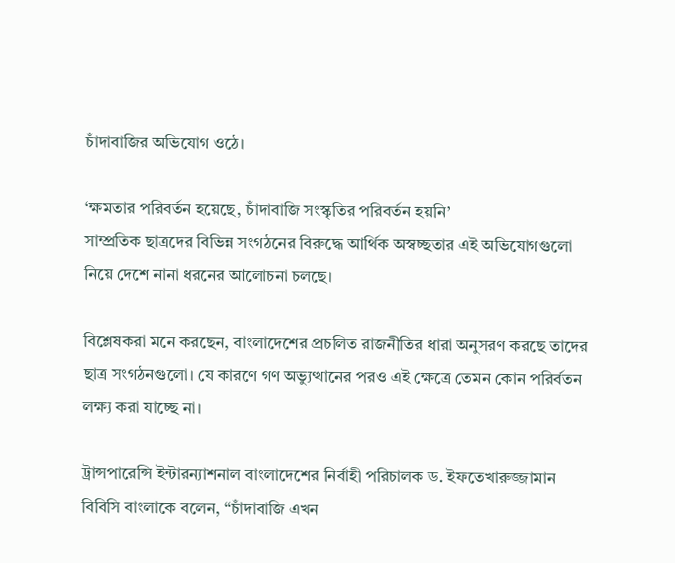চাঁদাবাজির অভিযোগ ওঠে।

‘ক্ষমতার পরিবর্তন হয়েছে, চাঁদাবাজি সংস্কৃতির পরিবর্তন হয়নি’
সাম্প্রতিক ছাত্রদের বিভিন্ন সংগঠনের বিরুদ্ধে আর্থিক অস্বচ্ছতার এই অভিযোগগুলো নিয়ে দেশে নানা ধরনের আলোচনা চলছে।

বিশ্লেষকরা মনে করছেন, বাংলাদেশের প্রচলিত রাজনীতির ধারা অনুসরণ করছে তাদের ছাত্র সংগঠনগুলো। যে কারণে গণ অভ্যুত্থানের পরও এই ক্ষেত্রে তেমন কোন পরির্বতন লক্ষ্য করা যাচ্ছে না।

ট্রান্সপারেন্সি ইন্টারন্যাশনাল বাংলাদেশের নির্বাহী পরিচালক ড. ইফতেখারুজ্জামান বিবিসি বাংলাকে বলেন, “চাঁদাবাজি এখন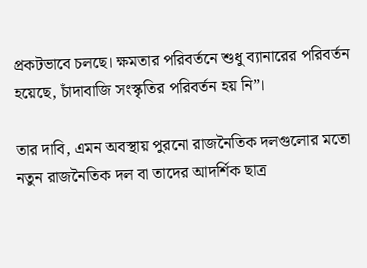প্রকটভাবে চলছে। ক্ষমতার পরিবর্তনে শুধু ব্যানারের পরিবর্তন হয়েছে, চাঁদাবাজি সংস্কৃতির পরিবর্তন হয় নি”।

তার দাবি, এমন অবস্থায় পুরনো রাজনৈতিক দলগুলোর মতো নতুন রাজনৈতিক দল বা তাদের আদর্শিক ছাত্র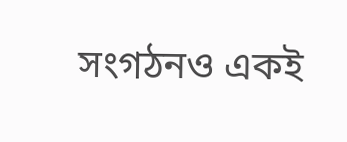সংগঠনও একই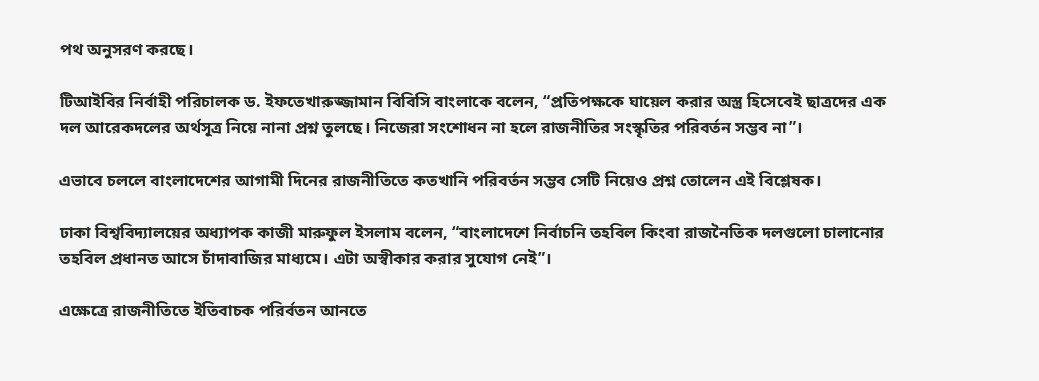পথ অনুসরণ করছে।

টিআইবির নির্বাহী পরিচালক ড. ইফতেখারুজ্জামান বিবিসি বাংলাকে বলেন, “প্রতিপক্ষকে ঘায়েল করার অস্ত্র হিসেবেই ছাত্রদের এক দল আরেকদলের অর্থসূত্র নিয়ে নানা প্রশ্ন তুলছে। নিজেরা সংশোধন না হলে রাজনীতির সংস্কৃতির পরিবর্তন সম্ভব না”।

এভাবে চললে বাংলাদেশের আগামী দিনের রাজনীতিতে কতখানি পরিবর্তন সম্ভব সেটি নিয়েও প্রশ্ন তোলেন এই বিশ্লেষক।

ঢাকা বিশ্ববিদ্যালয়ের অধ্যাপক কাজী মারুফুল ইসলাম বলেন, “বাংলাদেশে নির্বাচনি তহবিল কিংবা রাজনৈতিক দলগুলো চালানোর তহবিল প্রধানত আসে চাঁদাবাজির মাধ্যমে। এটা অস্বীকার করার সুযোগ নেই”।

এক্ষেত্রে রাজনীতিতে ইতিবাচক পরির্বতন আনতে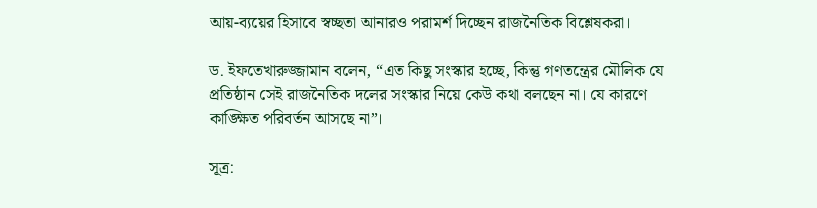আয়-ব্যয়ের হিসাবে স্বচ্ছতা আনারও পরামর্শ দিচ্ছেন রাজনৈতিক বিশ্লেষকরা।

ড. ইফতেখারুজ্জামান বলেন, “এত কিছু সংস্কার হচ্ছে, কিন্তু গণতন্ত্রের মৌলিক যে প্রতিষ্ঠান সেই রাজনৈতিক দলের সংস্কার নিয়ে কেউ কথা বলছেন না। যে কারণে কাঙ্ক্ষিত পরিবর্তন আসছে না”।

সূত্র: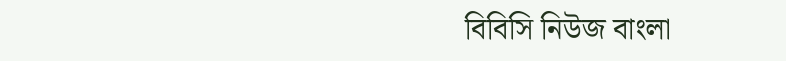বিবিসি নিউজ বাংলা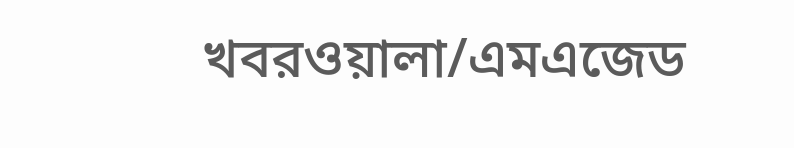খবরওয়ালা/এমএজেড